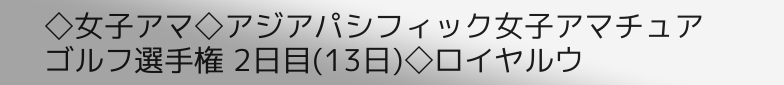◇女子アマ◇アジアパシフィック女子アマチュアゴルフ選手権 2日目(13日)◇ロイヤルウ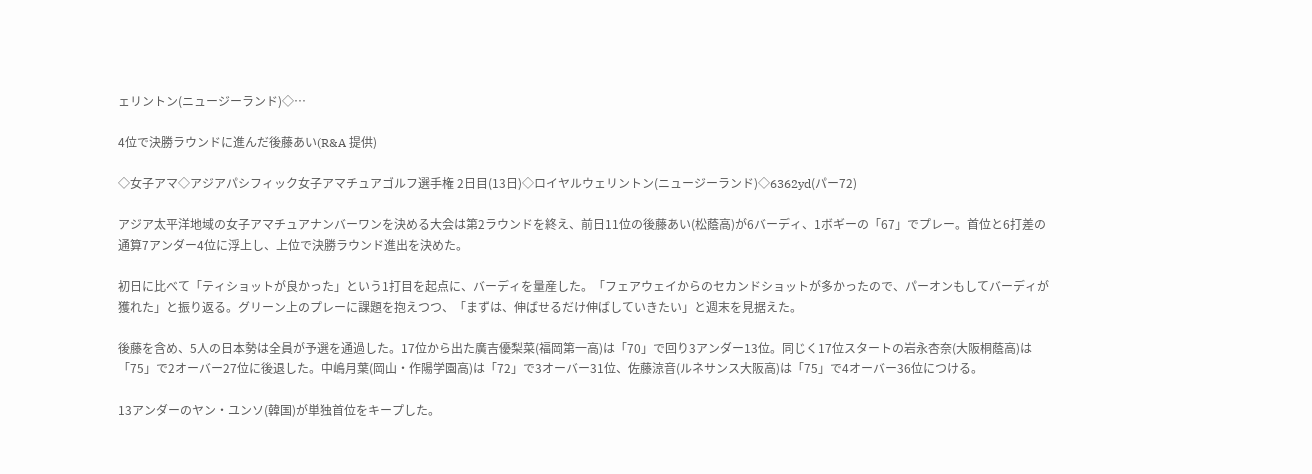ェリントン(ニュージーランド)◇…

4位で決勝ラウンドに進んだ後藤あい(R&A 提供)

◇女子アマ◇アジアパシフィック女子アマチュアゴルフ選手権 2日目(13日)◇ロイヤルウェリントン(ニュージーランド)◇6362yd(パー72)

アジア太平洋地域の女子アマチュアナンバーワンを決める大会は第2ラウンドを終え、前日11位の後藤あい(松蔭高)が6バーディ、1ボギーの「67」でプレー。首位と6打差の通算7アンダー4位に浮上し、上位で決勝ラウンド進出を決めた。

初日に比べて「ティショットが良かった」という1打目を起点に、バーディを量産した。「フェアウェイからのセカンドショットが多かったので、パーオンもしてバーディが獲れた」と振り返る。グリーン上のプレーに課題を抱えつつ、「まずは、伸ばせるだけ伸ばしていきたい」と週末を見据えた。

後藤を含め、5人の日本勢は全員が予選を通過した。17位から出た廣吉優梨菜(福岡第一高)は「70」で回り3アンダー13位。同じく17位スタートの岩永杏奈(大阪桐蔭高)は「75」で2オーバー27位に後退した。中嶋月葉(岡山・作陽学園高)は「72」で3オーバー31位、佐藤涼音(ルネサンス大阪高)は「75」で4オーバー36位につける。

13アンダーのヤン・ユンソ(韓国)が単独首位をキープした。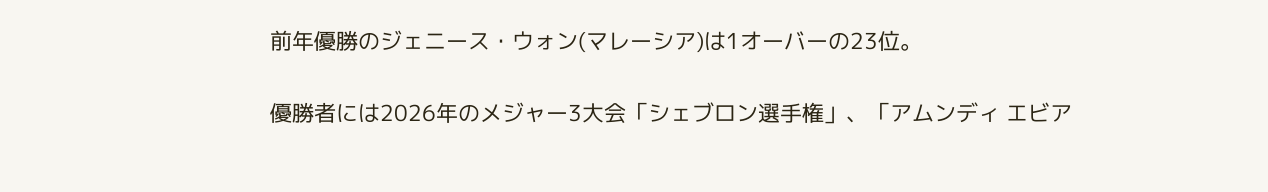前年優勝のジェニース・ウォン(マレーシア)は1オーバーの23位。

優勝者には2026年のメジャー3大会「シェブロン選手権」、「アムンディ エビア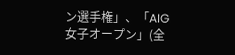ン選手権」、「AIG女子オープン」(全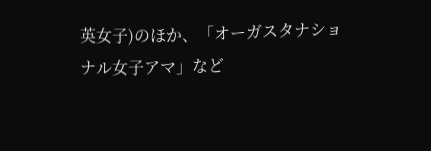英女子)のほか、「オーガスタナショナル女子アマ」など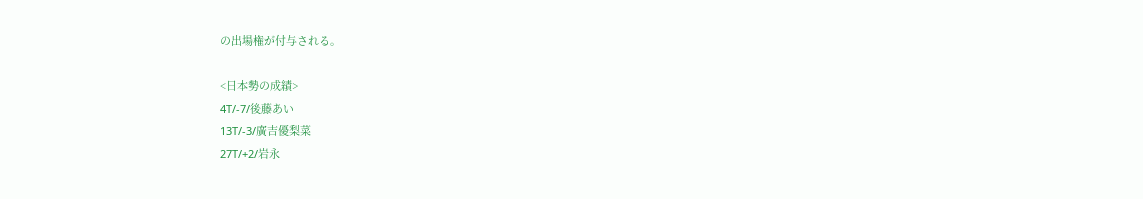の出場権が付与される。

<日本勢の成績>
4T/-7/後藤あい
13T/-3/廣吉優梨菜
27T/+2/岩永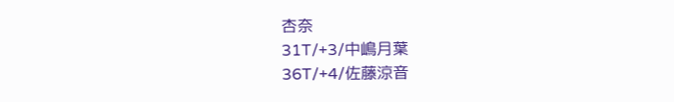杏奈
31T/+3/中嶋月葉
36T/+4/佐藤涼音